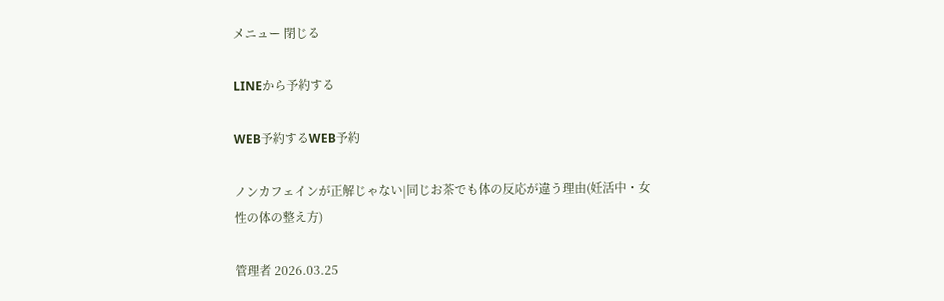メニュー 閉じる

LINEから予約する

WEB予約するWEB予約

ノンカフェインが正解じゃない|同じお茶でも体の反応が違う理由(妊活中・女性の体の整え方)

管理者 2026.03.25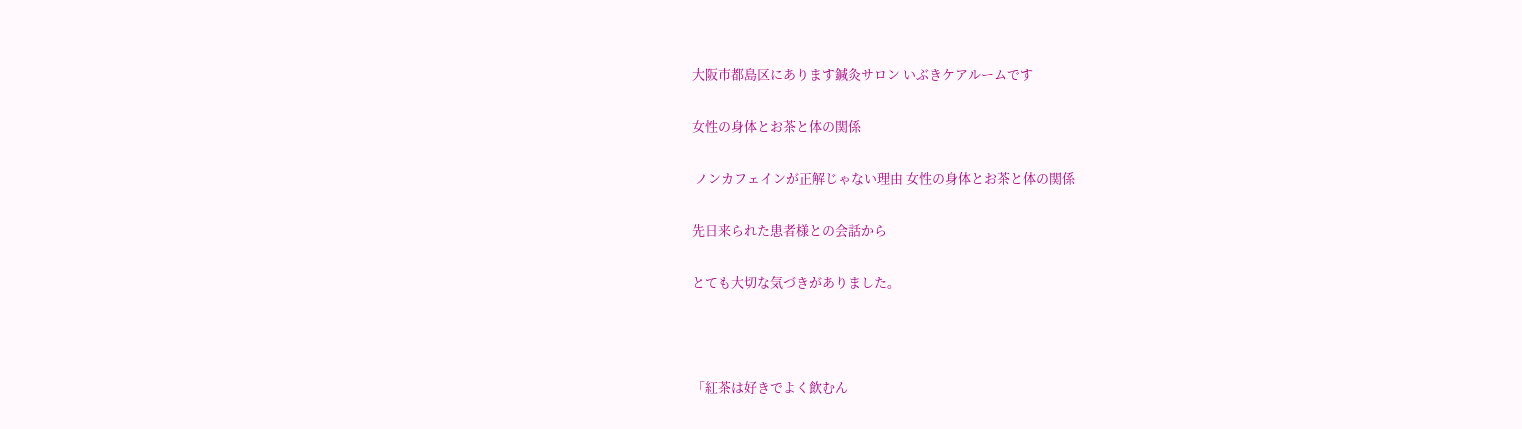大阪市都島区にあります鍼灸サロン いぶきケアルームです

女性の身体とお茶と体の関係

 ノンカフェインが正解じゃない理由 女性の身体とお茶と体の関係

先日来られた患者様との会話から

とても大切な気づきがありました。



「紅茶は好きでよく飲むん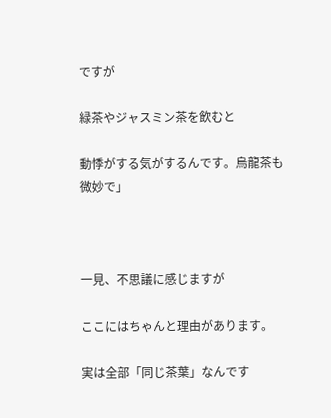ですが

緑茶やジャスミン茶を飲むと

動悸がする気がするんです。烏龍茶も微妙で」



一見、不思議に感じますが

ここにはちゃんと理由があります。

実は全部「同じ茶葉」なんです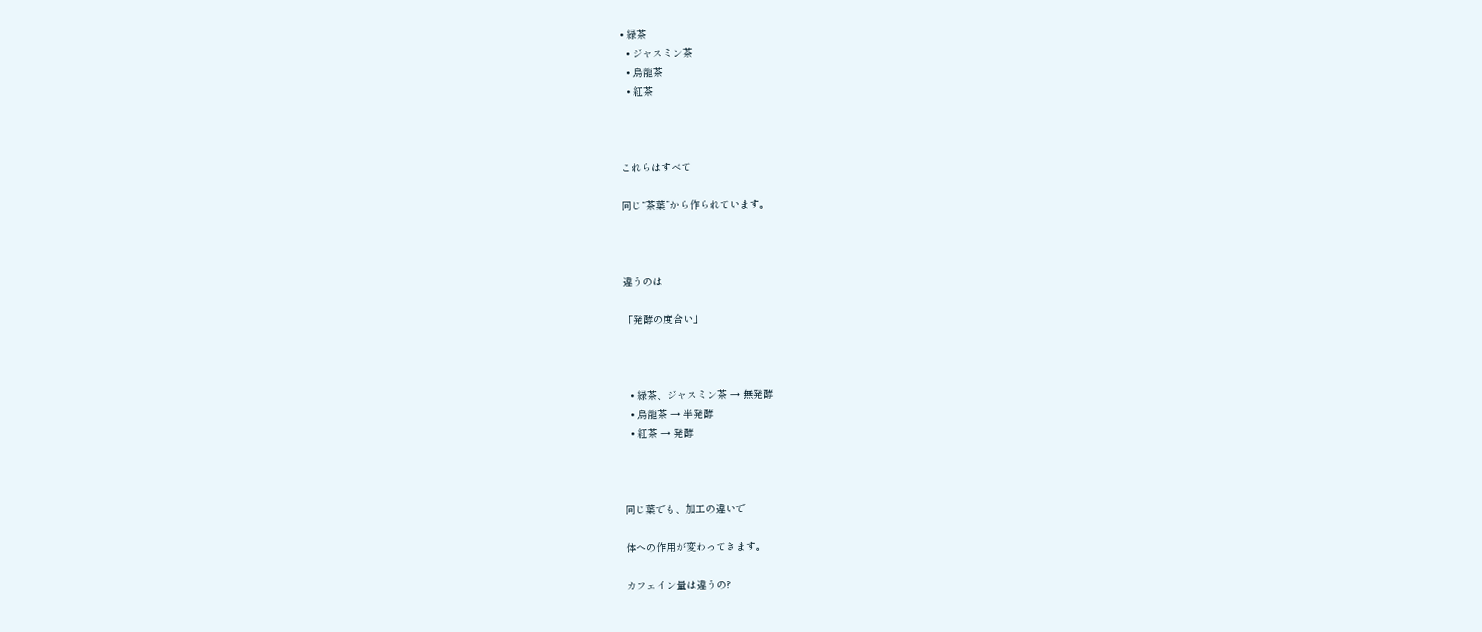• 緑茶
  • ジャスミン茶
  • 烏龍茶
  • 紅茶



これらはすべて

同じ“茶葉”から作られています。



違うのは

「発酵の度合い」



  • 緑茶、ジャスミン茶 → 無発酵
  • 烏龍茶 → 半発酵
  • 紅茶 → 発酵



同じ葉でも、加工の違いで

体への作用が変わってきます。

カフェイン量は違うの?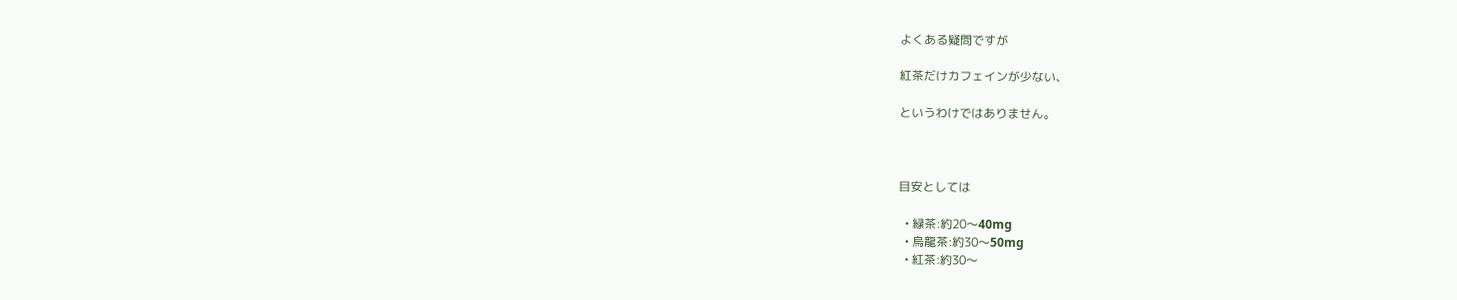よくある疑問ですが

紅茶だけカフェインが少ない、

というわけではありません。



目安としては

  • 緑茶:約20〜40mg
  • 烏龍茶:約30〜50mg
  • 紅茶:約30〜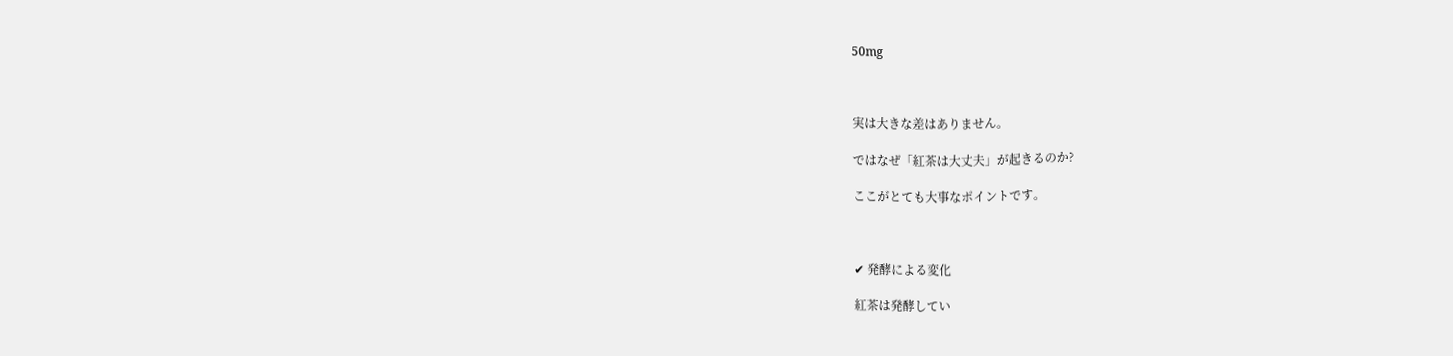50mg



実は大きな差はありません。

ではなぜ「紅茶は大丈夫」が起きるのか?

ここがとても大事なポイントです。



✔ 発酵による変化

紅茶は発酵してい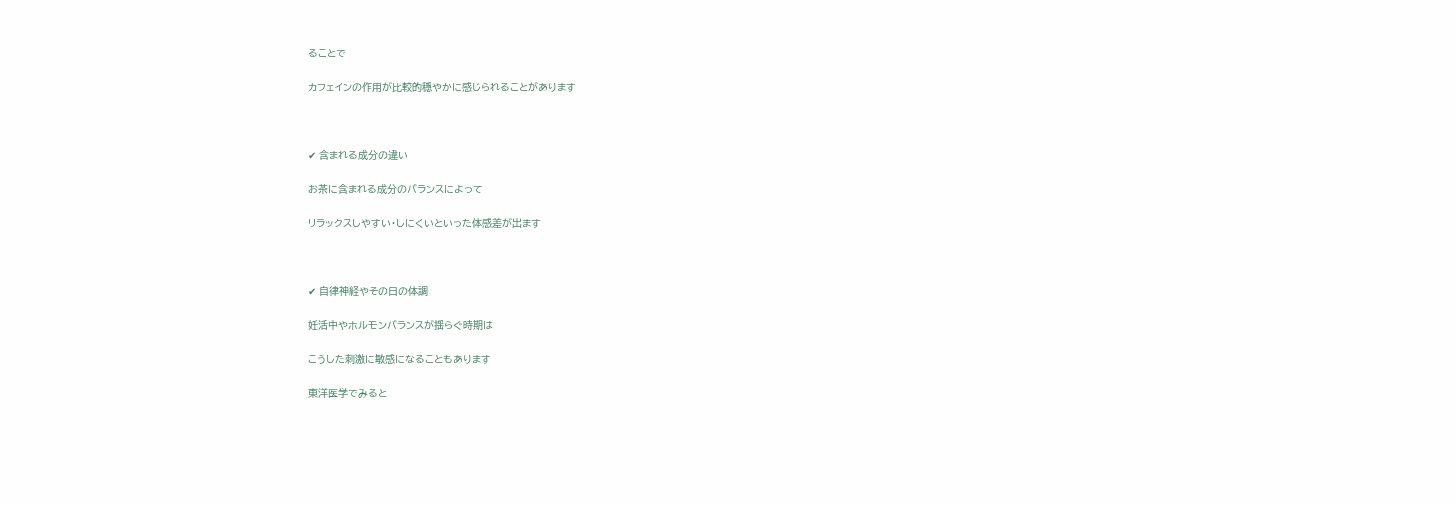ることで

カフェインの作用が比較的穏やかに感じられることがあります



✔ 含まれる成分の違い

お茶に含まれる成分のバランスによって

リラックスしやすい・しにくいといった体感差が出ます



✔ 自律神経やその日の体調

妊活中やホルモンバランスが揺らぐ時期は

こうした刺激に敏感になることもあります

東洋医学でみると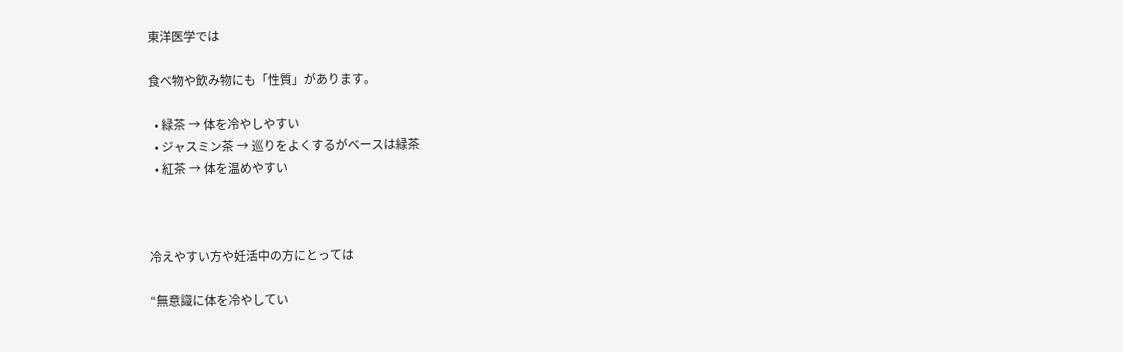東洋医学では

食べ物や飲み物にも「性質」があります。

  • 緑茶 → 体を冷やしやすい
  • ジャスミン茶 → 巡りをよくするがベースは緑茶
  • 紅茶 → 体を温めやすい



冷えやすい方や妊活中の方にとっては

“無意識に体を冷やしてい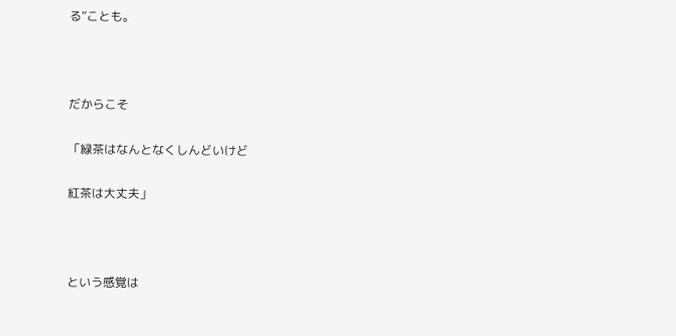る”ことも。



だからこそ

「緑茶はなんとなくしんどいけど

紅茶は大丈夫」



という感覚は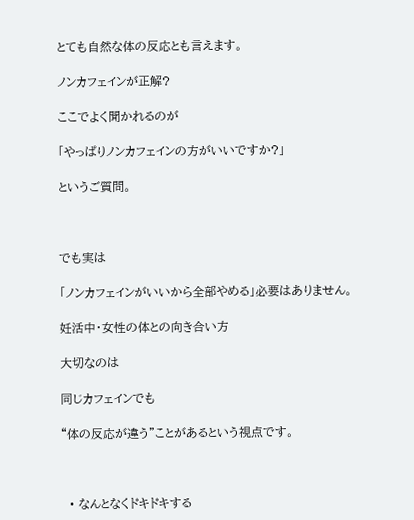とても自然な体の反応とも言えます。

ノンカフェインが正解?

ここでよく聞かれるのが

「やっぱりノンカフェインの方がいいですか?」

というご質問。



でも実は

「ノンカフェインがいいから全部やめる」必要はありません。

妊活中・女性の体との向き合い方

大切なのは

同じカフェインでも

“体の反応が違う”ことがあるという視点です。



  • なんとなくドキドキする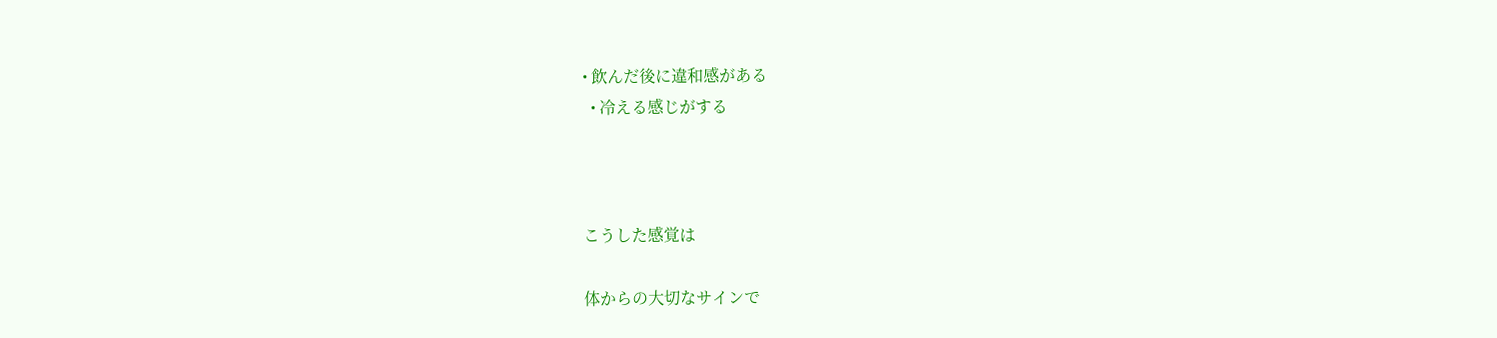• 飲んだ後に違和感がある
  • 冷える感じがする



こうした感覚は

体からの大切なサインで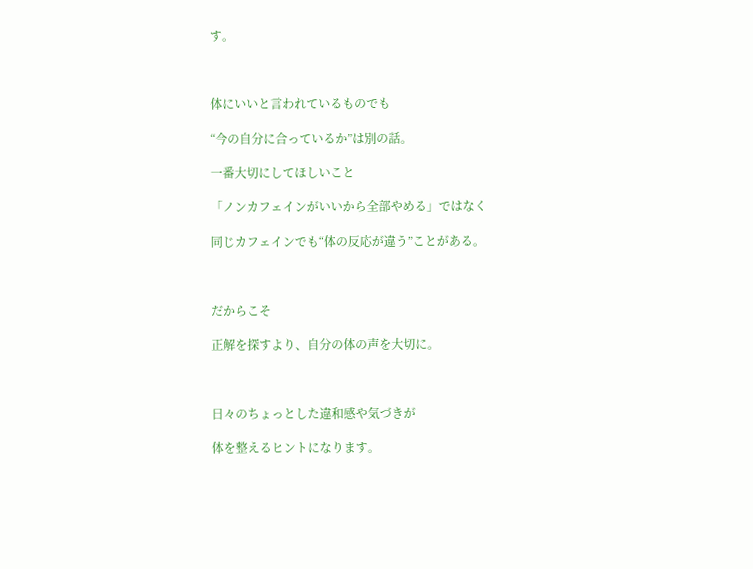す。



体にいいと言われているものでも

“今の自分に合っているか”は別の話。

一番大切にしてほしいこと

「ノンカフェインがいいから全部やめる」ではなく

同じカフェインでも“体の反応が違う”ことがある。



だからこそ

正解を探すより、自分の体の声を大切に。



日々のちょっとした違和感や気づきが

体を整えるヒントになります。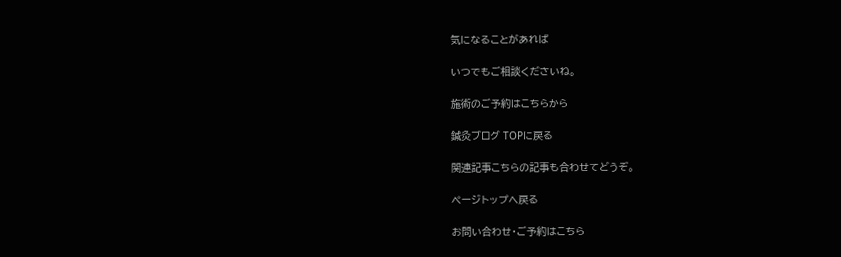気になることがあれば

いつでもご相談くださいね。

施術のご予約はこちらから

鍼灸ブログ TOPに戻る

関連記事こちらの記事も合わせてどうぞ。

ページトップへ戻る

お問い合わせ・ご予約はこちら